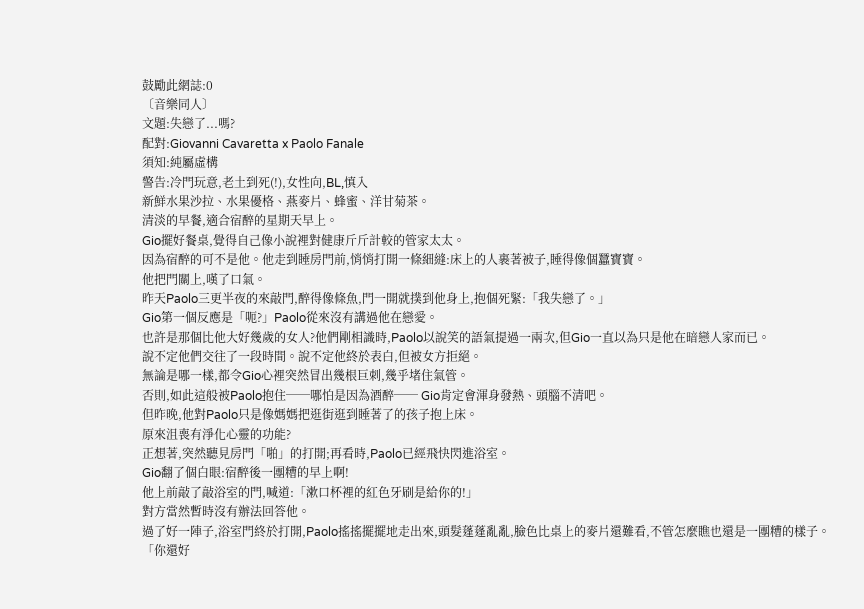鼓勵此網誌:0
〔音樂同人〕
文題:失戀了...嗎?
配對:Giovanni Cavaretta x Paolo Fanale
須知:純屬虛構
警告:冷門玩意,老土到死(!),女性向,BL,慎入
新鮮水果沙拉、水果優格、燕麥片、蜂蜜、洋甘菊茶。
清淡的早餐,適合宿醉的星期天早上。
Gio擺好餐桌,覺得自己像小說裡對健康斤斤計較的管家太太。
因為宿醉的可不是他。他走到睡房門前,悄悄打開一條細縫:床上的人裹著被子,睡得像個蠶寶寶。
他把門關上,嘆了口氣。
昨天Paolo三更半夜的來敲門,醉得像條魚,門一開就撲到他身上,抱個死緊:「我失戀了。」
Gio第一個反應是「呃?」Paolo從來沒有講過他在戀愛。
也許是那個比他大好幾歲的女人?他們剛相識時,Paolo以說笑的語氣提過一兩次,但Gio一直以為只是他在暗戀人家而已。
說不定他們交往了一段時間。說不定他終於表白,但被女方拒絕。
無論是哪一樣,都令Gio心裡突然冒出幾根巨刺,幾乎堵住氣管。
否則,如此這般被Paolo抱住──哪怕是因為酒醉── Gio肯定會渾身發熱、頭腦不清吧。
但昨晚,他對Paolo只是像媽媽把逛街逛到睡著了的孩子抱上床。
原來沮喪有淨化心靈的功能?
正想著,突然聽見房門「啪」的打開;再看時,Paolo已經飛快閃進浴室。
Gio翻了個白眼:宿醉後一團糟的早上啊!
他上前敲了敲浴室的門,喊道:「漱口杯裡的紅色牙刷是給你的!」
對方當然暫時沒有辦法回答他。
過了好一陣子,浴室門終於打開,Paolo搖搖擺擺地走出來,頭髮蓬蓬亂亂,臉色比桌上的麥片還難看,不管怎麼瞧也還是一團糟的樣子。
「你還好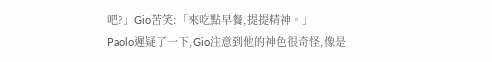吧?」Gio苦笑:「來吃點早餐,提提精神。」
Paolo遲疑了一下,Gio注意到他的神色很奇怪,像是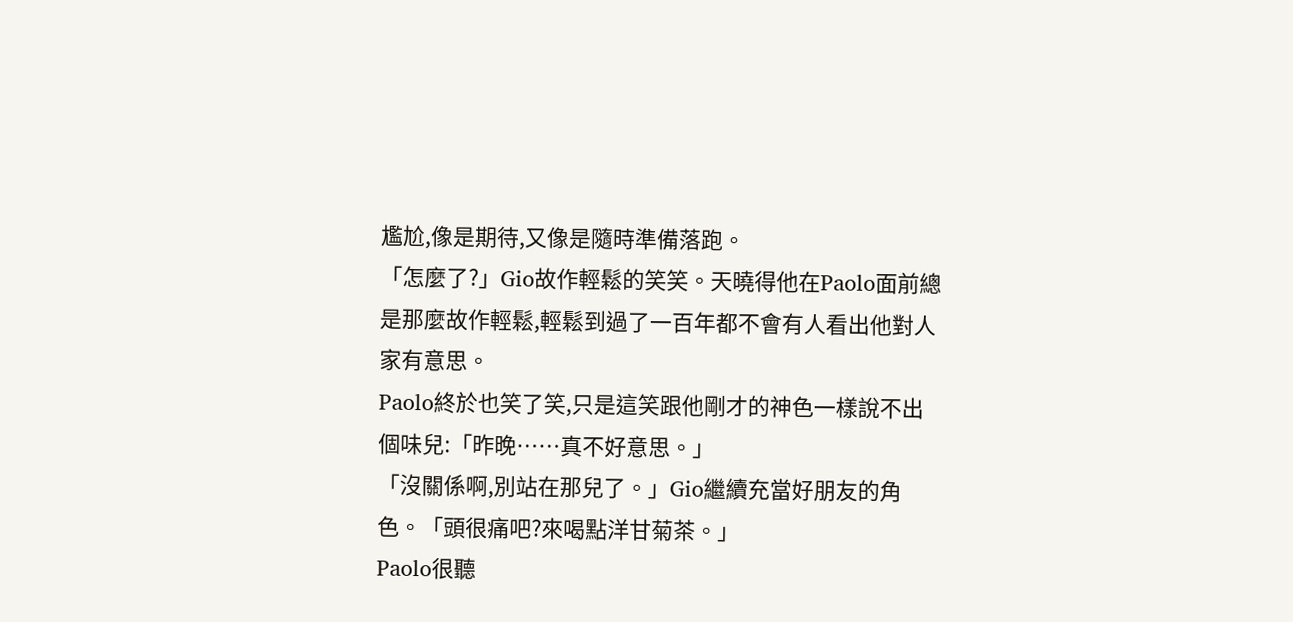尷尬,像是期待,又像是隨時準備落跑。
「怎麼了?」Gio故作輕鬆的笑笑。天曉得他在Paolo面前總是那麼故作輕鬆,輕鬆到過了一百年都不會有人看出他對人家有意思。
Paolo終於也笑了笑,只是這笑跟他剛才的神色一樣說不出個味兒:「昨晚……真不好意思。」
「沒關係啊,別站在那兒了。」Gio繼續充當好朋友的角色。「頭很痛吧?來喝點洋甘菊茶。」
Paolo很聽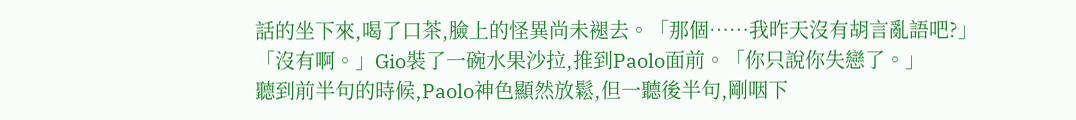話的坐下來,喝了口茶,臉上的怪異尚未褪去。「那個……我昨天沒有胡言亂語吧?」
「沒有啊。」Gio裝了一碗水果沙拉,推到Paolo面前。「你只說你失戀了。」
聽到前半句的時候,Paolo神色顯然放鬆,但一聽後半句,剛咽下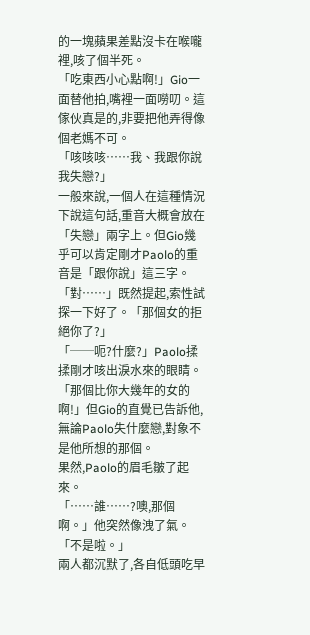的一塊蘋果差點沒卡在喉嚨裡,咳了個半死。
「吃東西小心點啊!」Gio一面替他拍,嘴裡一面嘮叨。這傢伙真是的,非要把他弄得像個老媽不可。
「咳咳咳……我、我跟你說我失戀?」
一般來說,一個人在這種情況下說這句話,重音大概會放在「失戀」兩字上。但Gio幾乎可以肯定剛才Paolo的重音是「跟你說」這三字。
「對……」既然提起,索性試探一下好了。「那個女的拒絕你了?」
「──呃?什麼?」Paolo揉揉剛才咳出淚水來的眼睛。
「那個比你大幾年的女的啊!」但Gio的直覺已告訴他,無論Paolo失什麼戀,對象不是他所想的那個。
果然,Paolo的眉毛皺了起來。
「……誰……?噢,那個啊。」他突然像洩了氣。「不是啦。」
兩人都沉默了,各自低頭吃早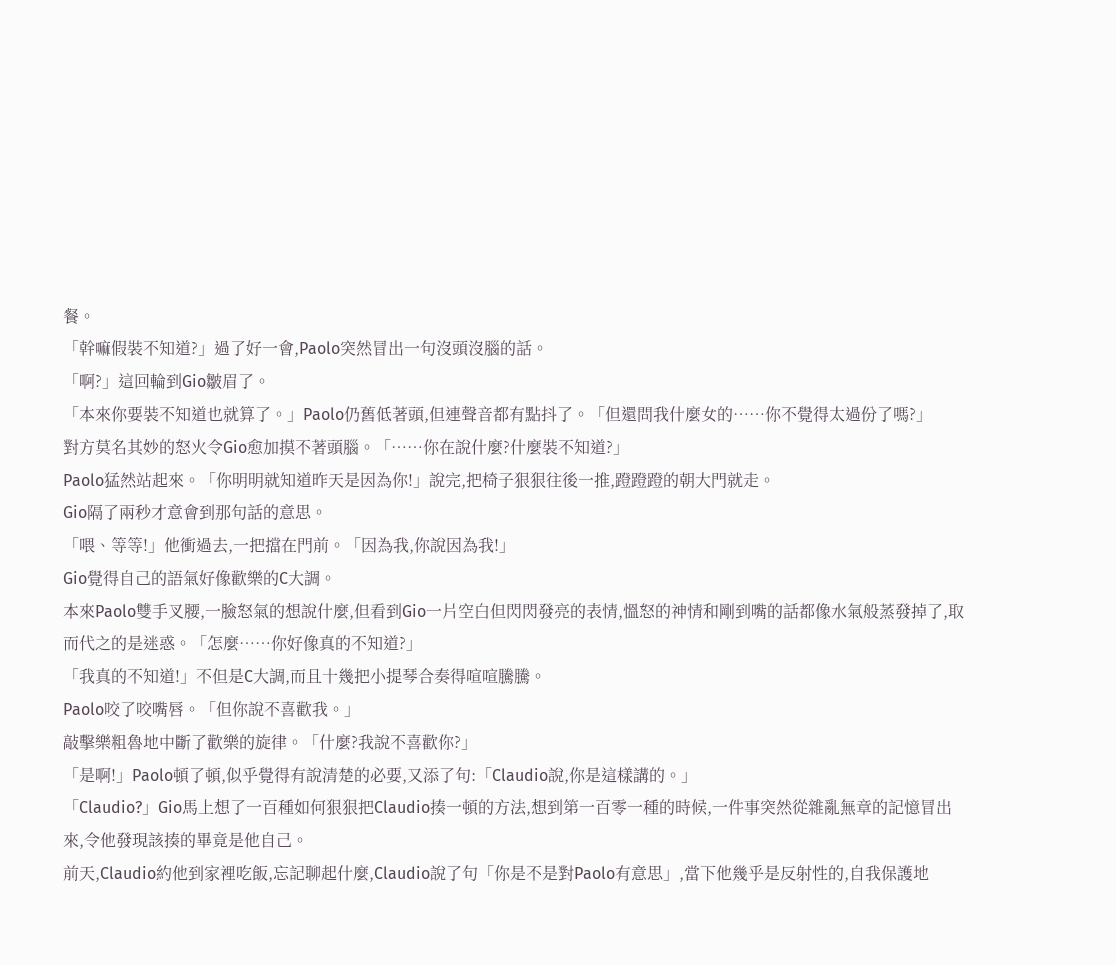餐。
「幹嘛假裝不知道?」過了好一會,Paolo突然冒出一句沒頭沒腦的話。
「啊?」這回輪到Gio皺眉了。
「本來你要裝不知道也就算了。」Paolo仍舊低著頭,但連聲音都有點抖了。「但還問我什麼女的……你不覺得太過份了嗎?」
對方莫名其妙的怒火令Gio愈加摸不著頭腦。「……你在說什麼?什麼裝不知道?」
Paolo猛然站起來。「你明明就知道昨天是因為你!」說完,把椅子狠狠往後一推,蹬蹬蹬的朝大門就走。
Gio隔了兩秒才意會到那句話的意思。
「喂、等等!」他衝過去,一把擋在門前。「因為我,你說因為我!」
Gio覺得自己的語氣好像歡樂的C大調。
本來Paolo雙手叉腰,一臉怒氣的想說什麼,但看到Gio一片空白但閃閃發亮的表情,慍怒的神情和剛到嘴的話都像水氣般蒸發掉了,取而代之的是迷惑。「怎麼……你好像真的不知道?」
「我真的不知道!」不但是C大調,而且十幾把小提琴合奏得喧喧騰騰。
Paolo咬了咬嘴唇。「但你說不喜歡我。」
敲擊樂粗魯地中斷了歡樂的旋律。「什麼?我說不喜歡你?」
「是啊!」Paolo頓了頓,似乎覺得有說清楚的必要,又添了句:「Claudio說,你是這樣講的。」
「Claudio?」Gio馬上想了一百種如何狠狠把Claudio揍一頓的方法,想到第一百零一種的時候,一件事突然從雜亂無章的記憶冒出來,令他發現該揍的畢竟是他自己。
前天,Claudio約他到家裡吃飯,忘記聊起什麼,Claudio說了句「你是不是對Paolo有意思」,當下他幾乎是反射性的,自我保護地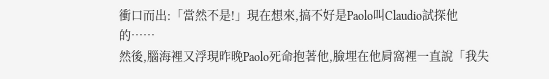衝口而出:「當然不是!」現在想來,搞不好是Paolo叫Claudio試探他的……
然後,腦海裡又浮現昨晚Paolo死命抱著他,臉埋在他肩窩裡一直說「我失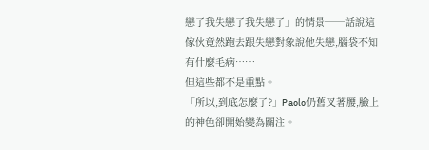戀了我失戀了我失戀了」的情景──話說這傢伙竟然跑去跟失戀對象說他失戀,腦袋不知有什麼毛病……
但這些都不是重點。
「所以,到底怎麼了?」Paolo仍舊叉著腰,臉上的神色卻開始變為關注。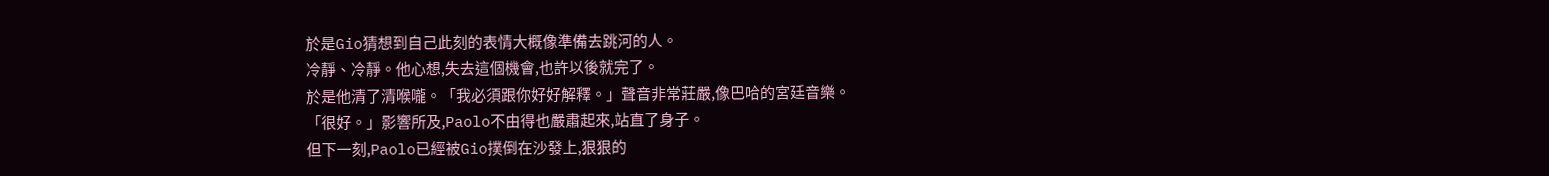於是Gio猜想到自己此刻的表情大概像準備去跳河的人。
冷靜、冷靜。他心想,失去這個機會,也許以後就完了。
於是他清了清喉嚨。「我必須跟你好好解釋。」聲音非常莊嚴,像巴哈的宮廷音樂。
「很好。」影響所及,Paolo不由得也嚴肅起來,站直了身子。
但下一刻,Paolo已經被Gio撲倒在沙發上,狠狠的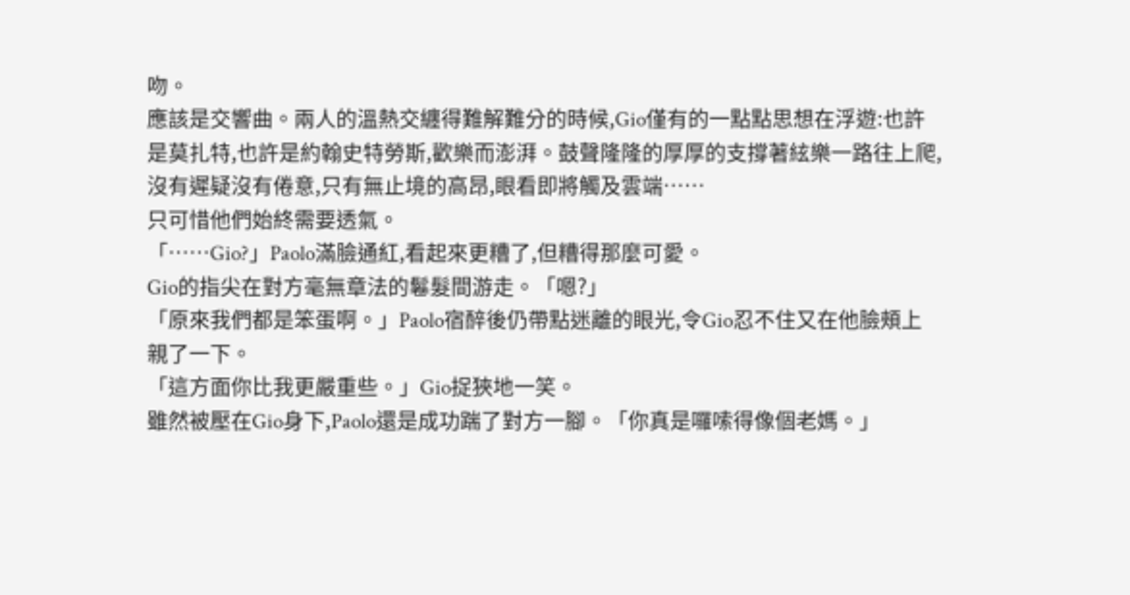吻。
應該是交響曲。兩人的溫熱交纏得難解難分的時候,Gio僅有的一點點思想在浮遊:也許是莫扎特,也許是約翰史特勞斯,歡樂而澎湃。鼓聲隆隆的厚厚的支撐著絃樂一路往上爬,沒有遲疑沒有倦意,只有無止境的高昂,眼看即將觸及雲端……
只可惜他們始終需要透氣。
「……Gio?」Paolo滿臉通紅,看起來更糟了,但糟得那麼可愛。
Gio的指尖在對方毫無章法的鬈髮間游走。「嗯?」
「原來我們都是笨蛋啊。」Paolo宿醉後仍帶點迷離的眼光,令Gio忍不住又在他臉頰上親了一下。
「這方面你比我更嚴重些。」Gio捉狹地一笑。
雖然被壓在Gio身下,Paolo還是成功踹了對方一腳。「你真是囉嗦得像個老媽。」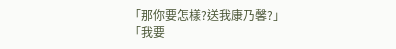「那你要怎樣?送我康乃馨?」
「我要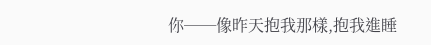你──像昨天抱我那樣,抱我進睡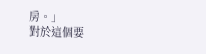房。」
對於這個要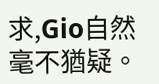求,Gio自然毫不猶疑。